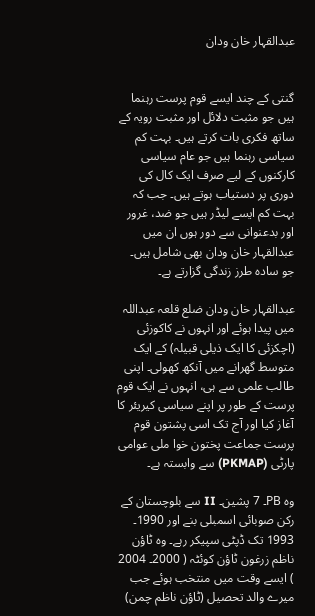عبدالقہار خان ودان


گنتی کے چند ایسے قوم پرست رہنما ہیں جو مثبت دلائل اور مثبت رویہ کے ساتھ فکری بات کرتے ہیں۔ بہت کم سیاسی رہنما ہیں جو عام سیاسی کارکنوں کے لیے صرف ایک کال کی دوری پر دستیاب ہوتے ہیں۔ جب کہ بہت کم ایسے لیڈر ہیں جو ضد، غرور اور بدعنوانی سے دور ہوں ان میں عبدالقہار خان ودان بھی شامل ہیں۔ جو سادہ طرز زندگی گزارتے ہے۔

عبدالقہار خان ودان ضلع قلعہ عبداللہ میں پیدا ہوئے اور انہوں نے کاکوزئی (اچکزئی کا ایک ذیلی قبیلہ) کے ایک متوسط گھرانے میں آنکھ کھولی۔ اپنی طالب علمی سے ہی، انہوں نے ایک قوم پرست کے طور پر اپنے سیاسی کیریئر کا آغاز کیا اور آج تک اسی پشتون قوم پرست جماعت پختون خوا ملی عوامی پارٹی (PKMAP) سے وابستہ ہے۔

وہ PB۔ 7 پشین۔ II سے بلوچستان کے رکن صوبائی اسمبلی بنے اور 1990۔ 1993 تک ڈپٹی سپیکر رہے۔ وہ ٹاؤن ناظم زرغون ٹاؤن کوئٹہ ( 2000۔ 2004 ) ایسے وقت میں منتخب ہوئے جب میرے والد تحصیل (ٹاؤن ناظم چمن)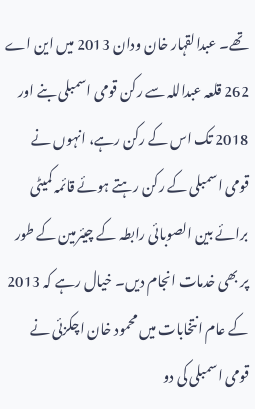تھے۔ عبدالقہار خان ودان 2013 میں این اے 262 قلعہ عبداللہ سے رکن قومی اسمبلی بنے اور 2018 تک اس کے رکن رہے، انہوں نے قومی اسمبلی کے رکن رہتے ہوئے قائمہ کمیٹی برائے بین الصوبائی رابطہ کے چیئرمین کے طور پر بھی خدمات انجام دیں۔ خیال رہے کہ 2013 کے عام انتخابات میں محمود خان اچکزئی نے قومی اسمبلی کی دو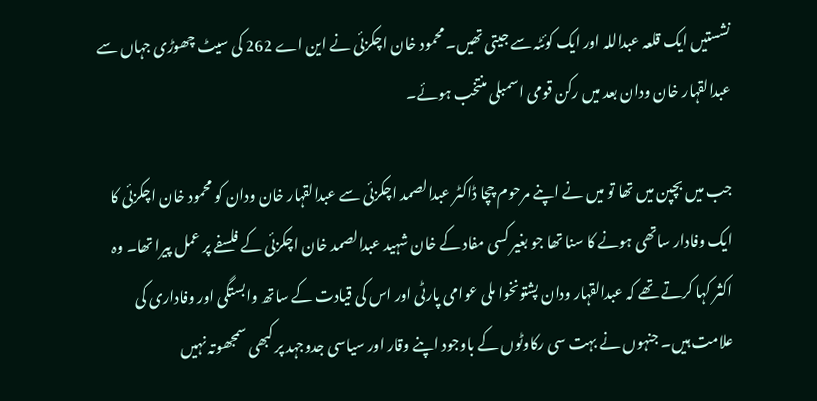نشستیں ایک قلعہ عبداللہ اور ایک کوئٹہ سے جیتی تھیں۔ محمود خان اچکزئی نے این اے 262 کی سیٹ چھوڑی جہاں سے عبدالقہار خان ودان بعد میں رکن قومی اسمبلی منتخب ہوئے۔

جب میں بچپن میں تھا تو میں نے اپنے مرحوم چچا ڈاکٹر عبدالصمد اچکزئی سے عبدالقہار خان ودان کو محمود خان اچکزئی کا ایک وفادار ساتھی ہونے کا سنا تھا جو بغیر کسی مفاد کے خان شہید عبدالصمد خان اچکزئی کے فلسفے پر عمل پیرا تھا۔ وہ اکثر کہا کرتے تھے کہ عبدالقہار ودان پشتونخوا ملی عوامی پارٹی اور اس کی قیادت کے ساتھ وابستگی اور وفاداری کی علامت ہیں۔ جنہوں نے بہت سی رکاوٹوں کے باوجود اپنے وقار اور سیاسی جدوجہد پر کبھی سمجھوتہ نہیں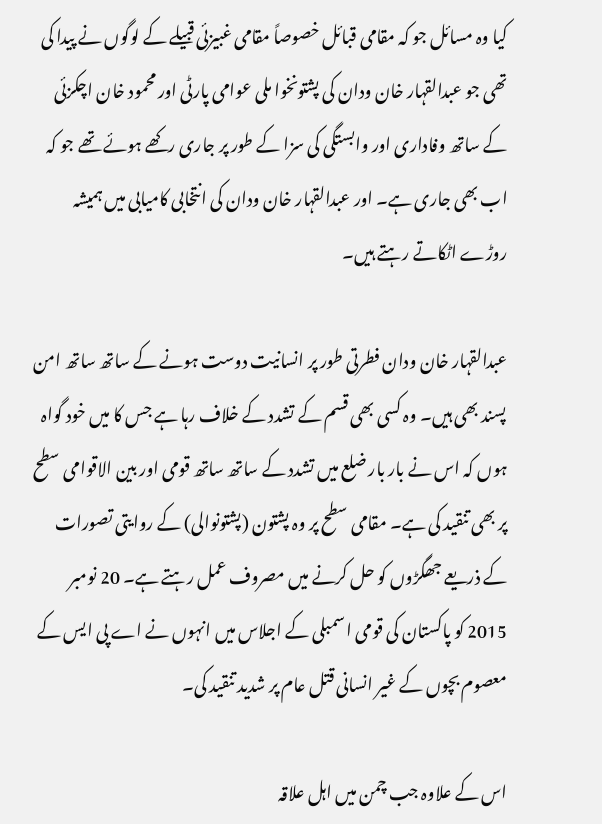کیا وہ مسائل جو کہ مقامی قبائل خصوصاً مقامی غبیزئی قبیلے کے لوگوں نے پیدا کی تھی جو عبدالقہار خان ودان کی پشتونخوا ملی عوامی پارٹی اور محمود خان اچکزئی کے ساتھ وفاداری اور وابستگی کی سزا کے طور پر جاری رکھے ہوئے تھے جو کہ اب بھی جاری ہے۔ اور عبدالقہار خان ودان کی انتخابی کامیابی میں ہمیشہ روڑے اٹکاتے رہتے ہیں۔

عبدالقہار خان ودان فطرتی طور پر انسانیت دوست ہونے کے ساتھ ساتھ امن پسند بھی ہیں۔ وہ کسی بھی قسم کے تشدد کے خلاف رہا ہے جس کا میں خود گواہ ہوں کہ اس نے بار بار ضلع میں تشدد کے ساتھ ساتھ قومی اور بین الاقوامی سطح پر بھی تنقید کی ہے۔ مقامی سطح پر وہ پشتون (پشتونوالی) کے روایتی تصورات کے ذریعے جھگڑوں کو حل کرنے میں مصروف عمل رہتے ہے۔ 20 نومبر 2015 کو پاکستان کی قومی اسمبلی کے اجلاس میں انہوں نے اے پی ایس کے معصوم بچوں کے غیر انسانی قتل عام پر شدید تنقید کی۔

اس کے علاوہ جب چمن میں اہل علاقہ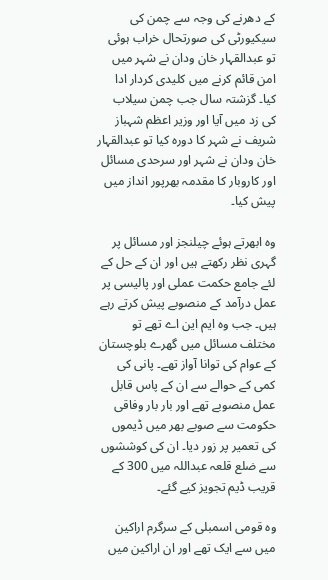کے دھرنے کی وجہ سے چمن کی سیکیورٹی کی صورتحال خراب ہوئی تو عبدالقہار خان ودان نے شہر میں امن قائم کرنے میں کلیدی کردار ادا کیا۔ گزشتہ سال جب چمن سیلاب کی زد میں آیا اور وزیر اعظم شہباز شریف نے شہر کا دورہ کیا تو عبدالقہار خان ودان نے شہر اور سرحدی مسائل اور کاروبار کا مقدمہ بھرپور انداز میں پیش کیا۔

وہ ابھرتے ہوئے چیلنجز اور مسائل پر گہری نظر رکھتے ہیں اور ان کے حل کے لئے جامع حکمت عملی اور پالیسی پر عمل درآمد کے منصوبے پیش کرتے رہے ہیں۔ جب وہ ایم این اے تھے تو مختلف مسائل میں گھرے بلوچستان کے عوام کی توانا آواز تھے۔ پانی کی کمی کے حوالے سے ان کے پاس قابل عمل منصوبے تھے اور بار بار وفاقی حکومت سے صوبے بھر میں ڈیموں کی تعمیر پر زور دیا۔ ان کی کوششوں سے ضلع قلعہ عبداللہ میں 300 کے قریب ڈیم تجویز کیے گئے۔

وہ قومی اسمبلی کے سرگرم اراکین میں سے ایک تھے اور ان اراکین میں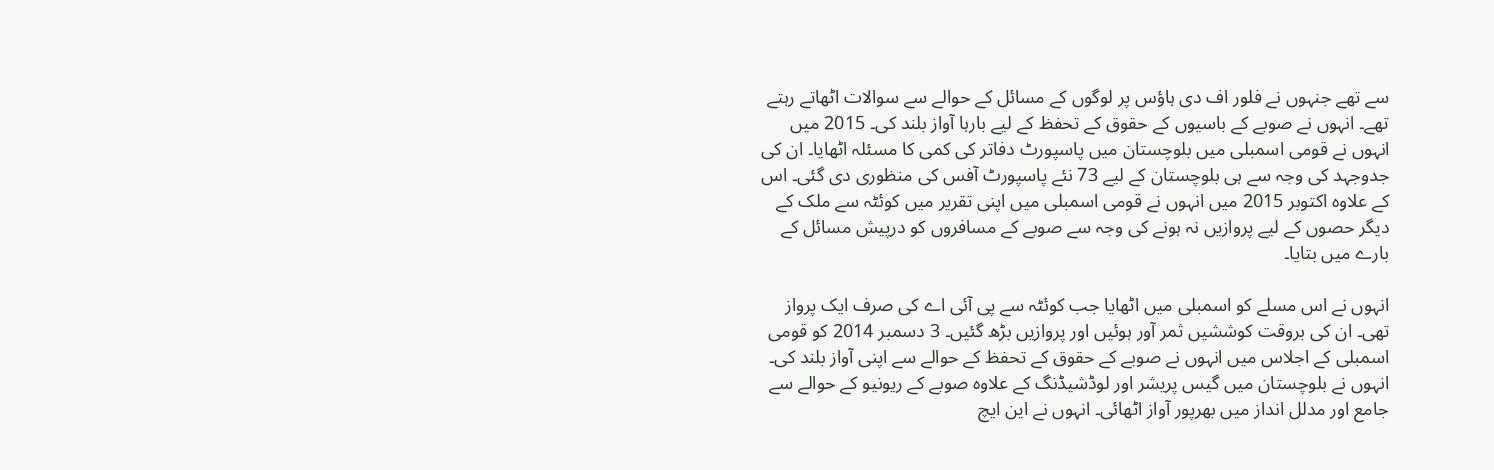سے تھے جنہوں نے فلور اف دی ہاؤس پر لوگوں کے مسائل کے حوالے سے سوالات اٹھاتے رہتے تھے۔ انہوں نے صوبے کے باسیوں کے حقوق کے تحفظ کے لیے بارہا آواز بلند کی۔ 2015 میں انہوں نے قومی اسمبلی میں بلوچستان میں پاسپورٹ دفاتر کی کمی کا مسئلہ اٹھایا۔ ان کی جدوجہد کی وجہ سے ہی بلوچستان کے لیے 73 نئے پاسپورٹ آفس کی منظوری دی گئی۔ اس کے علاوہ اکتوبر 2015 میں انہوں نے قومی اسمبلی میں اپنی تقریر میں کوئٹہ سے ملک کے دیگر حصوں کے لیے پروازیں نہ ہونے کی وجہ سے صوبے کے مسافروں کو درپیش مسائل کے بارے میں بتایا۔

انہوں نے اس مسلے کو اسمبلی میں اٹھایا جب کوئٹہ سے پی آئی اے کی صرف ایک پرواز تھی۔ ان کی بروقت کوششیں ثمر آور ہوئیں اور پروازیں بڑھ گئیں۔ 3 دسمبر 2014 کو قومی اسمبلی کے اجلاس میں انہوں نے صوبے کے حقوق کے تحفظ کے حوالے سے اپنی آواز بلند کی۔ انہوں نے بلوچستان میں گیس پریشر اور لوڈشیڈنگ کے علاوہ صوبے کے ریونیو کے حوالے سے جامع اور مدلل انداز میں بھرپور آواز اٹھائی۔ انہوں نے این ایچ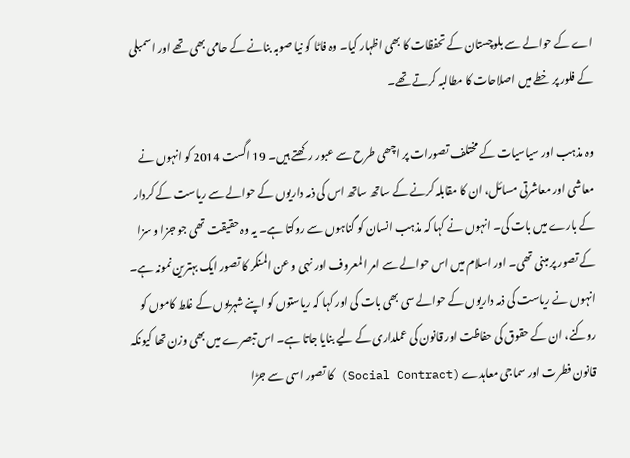اے کے حوالے سے بلوچستان کے تحفظات کا بھی اظہار کیا۔ وہ فاٹا کو نیا صوبہ بنانے کے حامی بھی تھے اور اسمبلی کے فلور پر خطے میں اصلاحات کا مطالبہ کرتے تھے۔

وہ مذہب اور سیاسیات کے مختلف تصورات پر اچھی طرح سے عبور رکھتے ہیں۔ 19 اگست 2014 کو انہوں نے معاشی اور معاشرتی مسائل، ان کا مقابلہ کرنے کے ساتھ ساتھ اس کی ذمہ داریوں کے حوالے سے ریاست کے کردار کے بارے میں بات کی۔ انہوں نے کہا کہ مذہب انسان کو گناہوں سے روکتا ہے۔ یہ وہ حقیقت تھی جو جزا و سزا کے تصور پر مبنی تھی۔ اور اسلام میں اس حوالے سے امر المعروف اور نہی و عن المنکر کا تصور ایک بہترین نمونہ ہے۔ انہوں نے ریاست کی ذمہ داریوں کے حوالے سی بھی بات کی اور کہا کہ ریاستوں کو اپنے شہریوں کے غلط کاموں کو روکنے، ان کے حقوق کی حفاظت اور قانون کی عملداری کے لیے بنایا جاتا ہے۔ اس تبصرے میں بھی وزن تھا کیونکہ قانون فطرت اور سماجی معاہدے (Social Contract) کا تصور اسی سے جڑا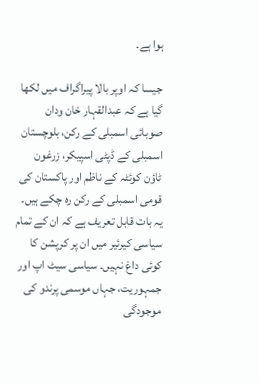ہوا ہے۔

جیسا کہ اوپر بالا پیراگراف میں لکھا گیا ہے کہ عبدالقہار خان ودان صوبائی اسمبلی کے رکن، بلوچستان اسمبلی کے ڈپٹی اسپیکر، زرغون ٹاؤن کوئٹہ کے ناظم اور پاکستان کی قومی اسمبلی کے رکن رہ چکے ہیں۔ یہ بات قابل تعریف ہے کہ ان کے تمام سیاسی کیرئیر میں ان پر کرپشن کا کوئی داغ نہیں۔ سیاسی سیٹ اپ اور جمہوریت، جہاں موسمی پرندو کی موجودگی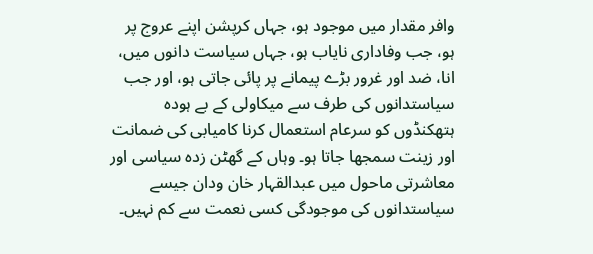وافر مقدار میں موجود ہو، جہاں کرپشن اپنے عروج پر ہو، جب وفاداری نایاب ہو، جہاں سیاست دانوں میں، انا، ضد اور غرور بڑے پیمانے پر پائی جاتی ہو، اور جب سیاستدانوں کی طرف سے میکاولی کے بے ہودہ ہتھکنڈوں کو سرعام استعمال کرنا کامیابی کی ضمانت اور زینت سمجھا جاتا ہو۔ وہاں کے گھٹن زدہ سیاسی اور معاشرتی ماحول میں عبدالقہار خان ودان جیسے سیاستدانوں کی موجودگی کسی نعمت سے کم نہیں۔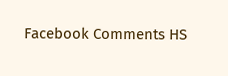Facebook Comments HS